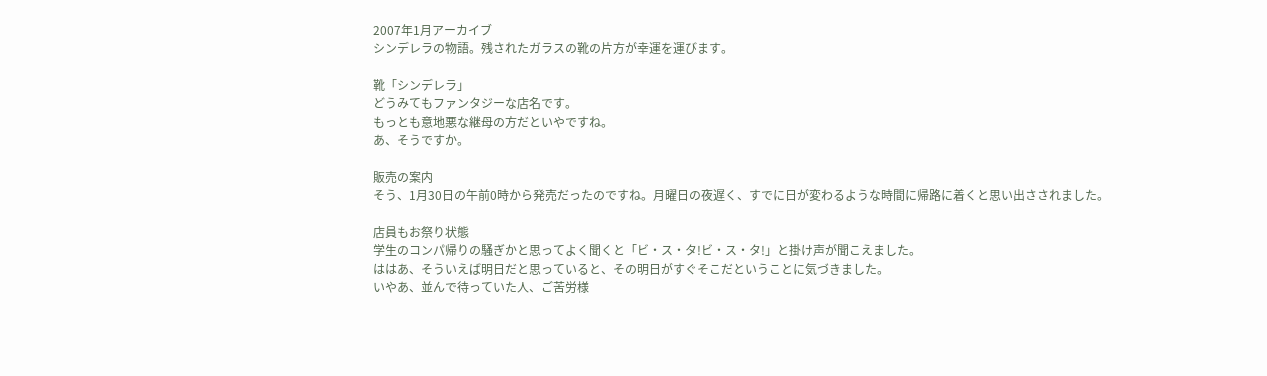2007年1月アーカイブ
シンデレラの物語。残されたガラスの靴の片方が幸運を運びます。

靴「シンデレラ」
どうみてもファンタジーな店名です。
もっとも意地悪な継母の方だといやですね。
あ、そうですか。

販売の案内
そう、1月30日の午前0時から発売だったのですね。月曜日の夜遅く、すでに日が変わるような時間に帰路に着くと思い出さされました。

店員もお祭り状態
学生のコンパ帰りの騒ぎかと思ってよく聞くと「ビ・ス・タ!ビ・ス・タ!」と掛け声が聞こえました。
ははあ、そういえば明日だと思っていると、その明日がすぐそこだということに気づきました。
いやあ、並んで待っていた人、ご苦労様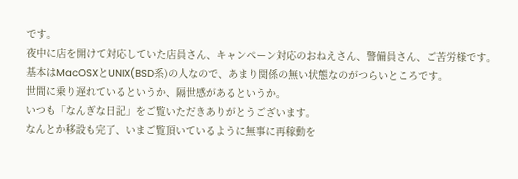です。
夜中に店を開けて対応していた店員さん、キャンペーン対応のおねえさん、警備員さん、ご苦労様です。
基本はMacOSXとUNIX(BSD系)の人なので、あまり関係の無い状態なのがつらいところです。
世間に乗り遅れているというか、隔世感があるというか。
いつも「なんぎな日記」をご覧いただきありがとうございます。
なんとか移設も完了、いまご覧頂いているように無事に再稼動を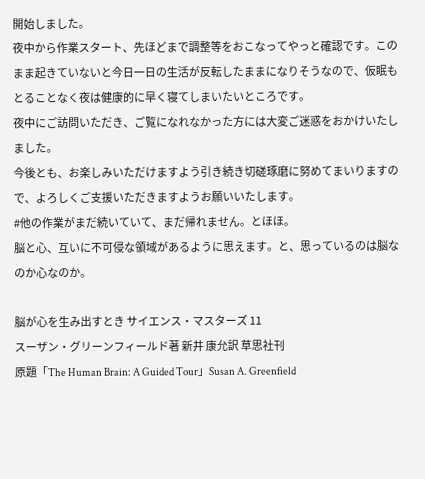開始しました。
夜中から作業スタート、先ほどまで調整等をおこなってやっと確認です。このまま起きていないと今日一日の生活が反転したままになりそうなので、仮眠もとることなく夜は健康的に早く寝てしまいたいところです。
夜中にご訪問いただき、ご覧になれなかった方には大変ご迷惑をおかけいたしました。
今後とも、お楽しみいただけますよう引き続き切磋琢磨に努めてまいりますので、よろしくご支援いただきますようお願いいたします。
#他の作業がまだ続いていて、まだ帰れません。とほほ。
脳と心、互いに不可侵な領域があるように思えます。と、思っているのは脳なのか心なのか。

脳が心を生み出すとき サイエンス・マスターズ 11
スーザン・グリーンフィールド著 新井 康允訳 草思社刊
原題「The Human Brain: A Guided Tour」Susan A. Greenfield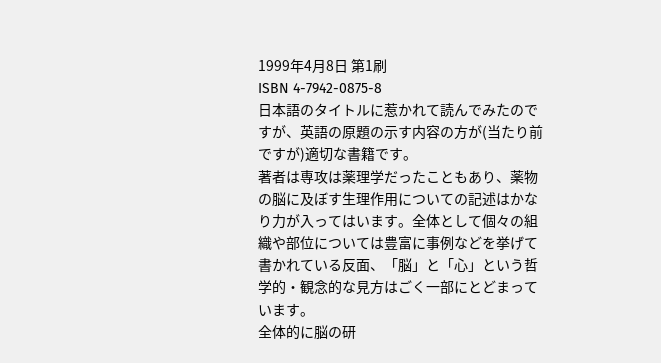1999年4月8日 第1刷
ISBN 4-7942-0875-8
日本語のタイトルに惹かれて読んでみたのですが、英語の原題の示す内容の方が(当たり前ですが)適切な書籍です。
著者は専攻は薬理学だったこともあり、薬物の脳に及ぼす生理作用についての記述はかなり力が入ってはいます。全体として個々の組織や部位については豊富に事例などを挙げて書かれている反面、「脳」と「心」という哲学的・観念的な見方はごく一部にとどまっています。
全体的に脳の研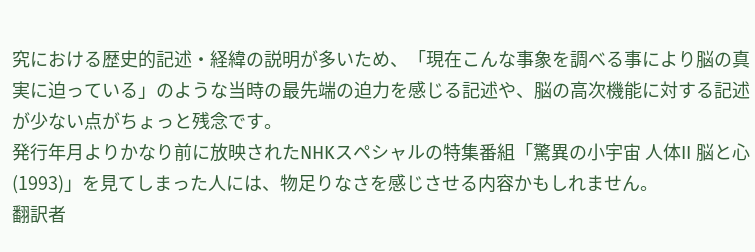究における歴史的記述・経緯の説明が多いため、「現在こんな事象を調べる事により脳の真実に迫っている」のような当時の最先端の迫力を感じる記述や、脳の高次機能に対する記述が少ない点がちょっと残念です。
発行年月よりかなり前に放映されたNHKスペシャルの特集番組「驚異の小宇宙 人体II 脳と心(1993)」を見てしまった人には、物足りなさを感じさせる内容かもしれません。
翻訳者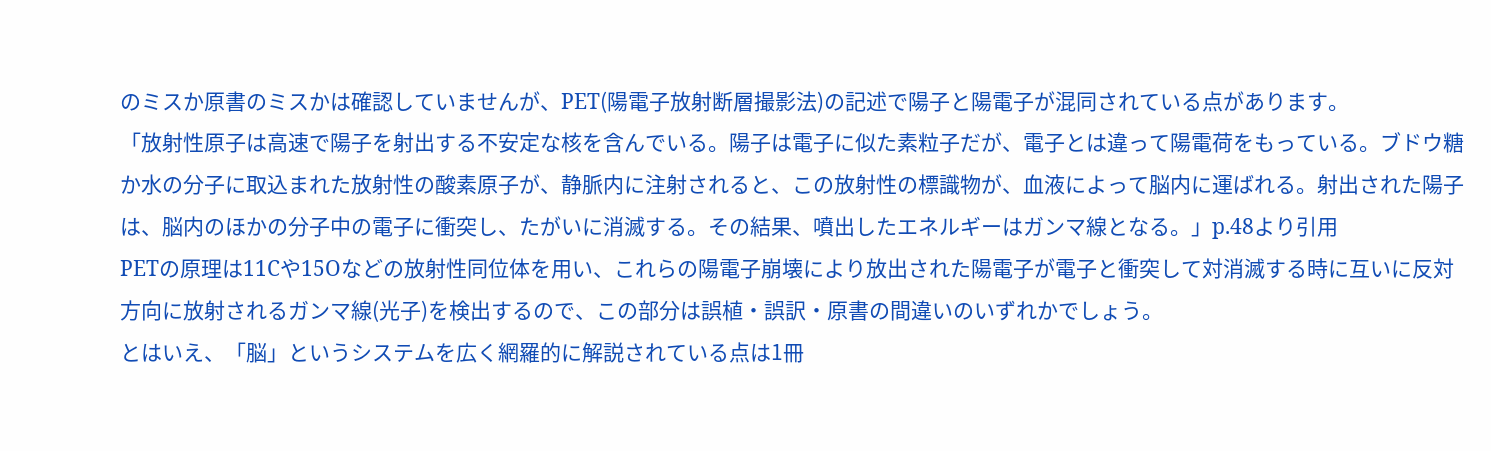のミスか原書のミスかは確認していませんが、PET(陽電子放射断層撮影法)の記述で陽子と陽電子が混同されている点があります。
「放射性原子は高速で陽子を射出する不安定な核を含んでいる。陽子は電子に似た素粒子だが、電子とは違って陽電荷をもっている。ブドウ糖か水の分子に取込まれた放射性の酸素原子が、静脈内に注射されると、この放射性の標識物が、血液によって脳内に運ばれる。射出された陽子は、脳内のほかの分子中の電子に衝突し、たがいに消滅する。その結果、噴出したエネルギーはガンマ線となる。」p.48より引用
PETの原理は11Cや15Oなどの放射性同位体を用い、これらの陽電子崩壊により放出された陽電子が電子と衝突して対消滅する時に互いに反対方向に放射されるガンマ線(光子)を検出するので、この部分は誤植・誤訳・原書の間違いのいずれかでしょう。
とはいえ、「脳」というシステムを広く網羅的に解説されている点は1冊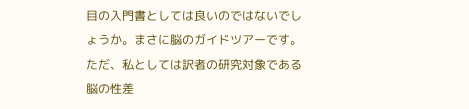目の入門書としては良いのではないでしょうか。まさに脳のガイドツアーです。
ただ、私としては訳者の研究対象である脳の性差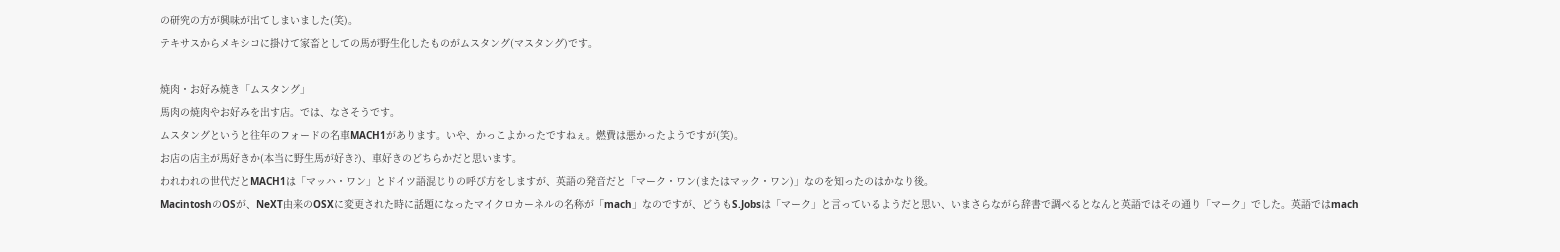の研究の方が興味が出てしまいました(笑)。
テキサスからメキシコに掛けて家畜としての馬が野生化したものがムスタング(マスタング)です。

焼肉・お好み焼き「ムスタング」
馬肉の焼肉やお好みを出す店。では、なさそうです。
ムスタングというと往年のフォードの名車MACH1があります。いや、かっこよかったですねぇ。燃費は悪かったようですが(笑)。
お店の店主が馬好きか(本当に野生馬が好き?)、車好きのどちらかだと思います。
われわれの世代だとMACH1は「マッハ・ワン」とドイツ語混じりの呼び方をしますが、英語の発音だと「マーク・ワン(またはマック・ワン)」なのを知ったのはかなり後。
MacintoshのOSが、NeXT由来のOSXに変更された時に話題になったマイクロカーネルの名称が「mach」なのですが、どうもS.Jobsは「マーク」と言っているようだと思い、いまさらながら辞書で調べるとなんと英語ではその通り「マーク」でした。英語ではmach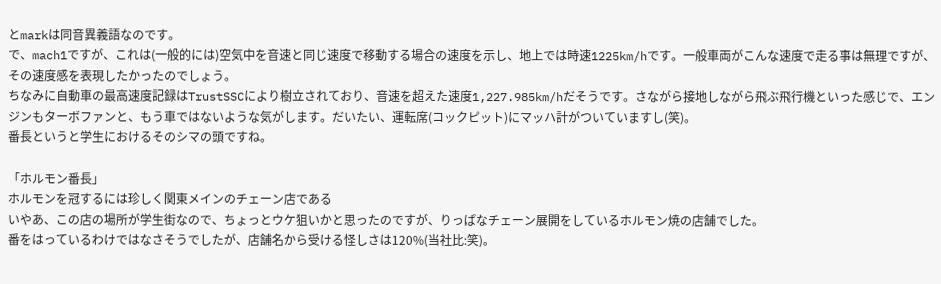とmarkは同音異義語なのです。
で、mach1ですが、これは(一般的には)空気中を音速と同じ速度で移動する場合の速度を示し、地上では時速1225km/hです。一般車両がこんな速度で走る事は無理ですが、その速度感を表現したかったのでしょう。
ちなみに自動車の最高速度記録はTrustSSCにより樹立されており、音速を超えた速度1,227.985km/hだそうです。さながら接地しながら飛ぶ飛行機といった感じで、エンジンもターボファンと、もう車ではないような気がします。だいたい、運転席(コックピット)にマッハ計がついていますし(笑)。
番長というと学生におけるそのシマの頭ですね。

「ホルモン番長」
ホルモンを冠するには珍しく関東メインのチェーン店である
いやあ、この店の場所が学生街なので、ちょっとウケ狙いかと思ったのですが、りっぱなチェーン展開をしているホルモン焼の店舗でした。
番をはっているわけではなさそうでしたが、店舗名から受ける怪しさは120%(当社比:笑)。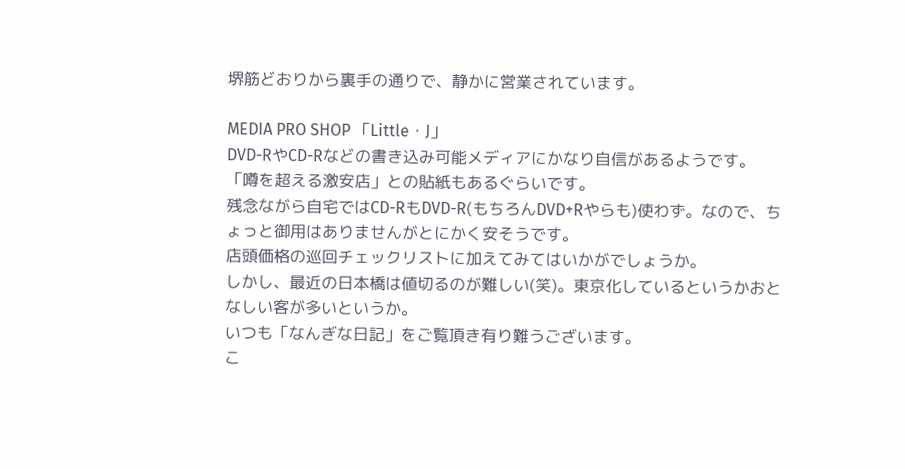堺筋どおりから裏手の通りで、静かに営業されています。

MEDIA PRO SHOP 「Little・J」
DVD-RやCD-Rなどの書き込み可能メディアにかなり自信があるようです。
「噂を超える激安店」との貼紙もあるぐらいです。
残念ながら自宅ではCD-RもDVD-R(もちろんDVD+Rやらも)使わず。なので、ちょっと御用はありませんがとにかく安そうです。
店頭価格の巡回チェックリストに加えてみてはいかがでしょうか。
しかし、最近の日本橋は値切るのが難しい(笑)。東京化しているというかおとなしい客が多いというか。
いつも「なんぎな日記」をご覧頂き有り難うございます。
こ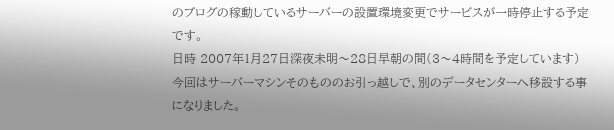のブログの稼動しているサーバーの設置環境変更でサービスが一時停止する予定です。
日時 2007年1月27日深夜未明〜28日早朝の間(3〜4時間を予定しています)
今回はサーバーマシンそのもののお引っ越しで、別のデータセンターへ移設する事になりました。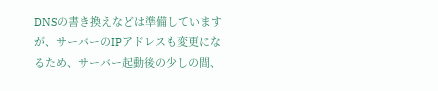DNSの書き換えなどは準備していますが、サーバーのIPアドレスも変更になるため、サーバー起動後の少しの間、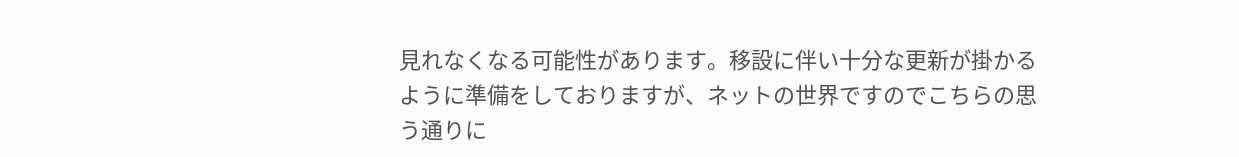見れなくなる可能性があります。移設に伴い十分な更新が掛かるように準備をしておりますが、ネットの世界ですのでこちらの思う通りに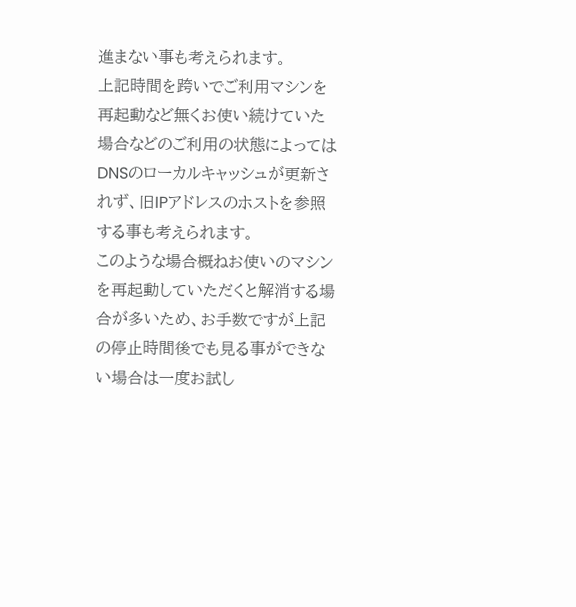進まない事も考えられます。
上記時間を跨いでご利用マシンを再起動など無くお使い続けていた場合などのご利用の状態によってはDNSのローカルキャッシュが更新されず、旧IPアドレスのホストを参照する事も考えられます。
このような場合概ねお使いのマシンを再起動していただくと解消する場合が多いため、お手数ですが上記の停止時間後でも見る事ができない場合は一度お試し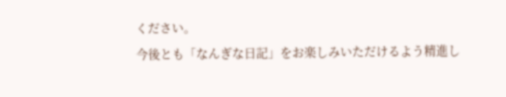ください。
今後とも「なんぎな日記」をお楽しみいただけるよう精進し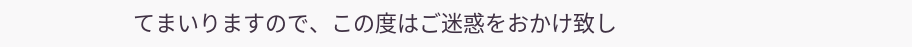てまいりますので、この度はご迷惑をおかけ致し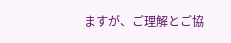ますが、ご理解とご協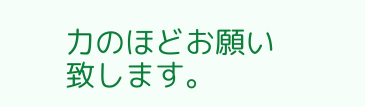力のほどお願い致します。